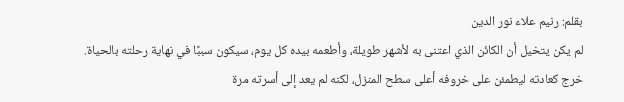بقلم: رنيم علاء نور الدين
لم يكن يتخيل أن الكائن الذي اعتنى به لأشهر طويلة، وأطعمه بيده كل يوم، سيكون سببًا في نهاية رحلته بالحياة. خرج كعادته ليطمئن على خروفه أعلى سطح المنزل، لكنه لم يعد إلى أسرته مرة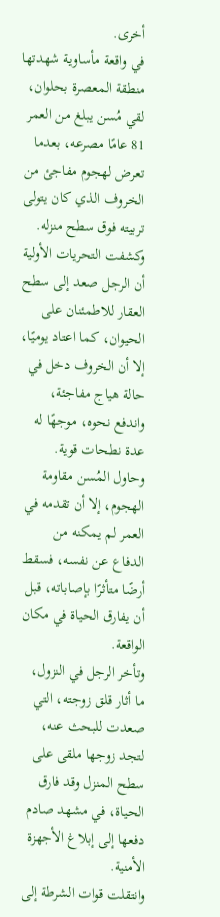أخرى.
في واقعة مأساوية شهدتها منطقة المعصرة بحلوان، لقي مُسن يبلغ من العمر 81 عامًا مصرعه، بعدما تعرض لهجوم مفاجئ من الخروف الذي كان يتولى تربيته فوق سطح منزله.
وكشفت التحريات الأولية أن الرجل صعد إلى سطح العقار للاطمئنان على الحيوان، كما اعتاد يوميًا، إلا أن الخروف دخل في حالة هياج مفاجئة، واندفع نحوه، موجهًا له عدة نطحات قوية.
وحاول المُسن مقاومة الهجوم، إلا أن تقدمه في العمر لم يمكنه من الدفاع عن نفسه، فسقط أرضًا متأثرًا بإصاباته، قبل أن يفارق الحياة في مكان الواقعة.
وتأخر الرجل في النزول، ما أثار قلق زوجته، التي صعدت للبحث عنه، لتجد زوجها ملقى على سطح المنزل وقد فارق الحياة، في مشهد صادم دفعها إلى إبلاغ الأجهزة الأمنية.
وانتقلت قوات الشرطة إلى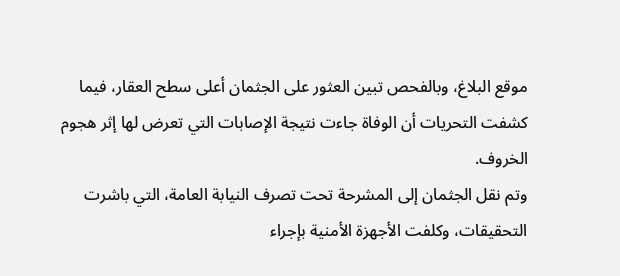موقع البلاغ، وبالفحص تبين العثور على الجثمان أعلى سطح العقار، فيما كشفت التحريات أن الوفاة جاءت نتيجة الإصابات التي تعرض لها إثر هجوم الخروف.
وتم نقل الجثمان إلى المشرحة تحت تصرف النيابة العامة، التي باشرت التحقيقات، وكلفت الأجهزة الأمنية بإجراء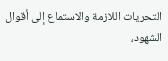التحريات اللازمة والاستماع إلى أقوال الشهود،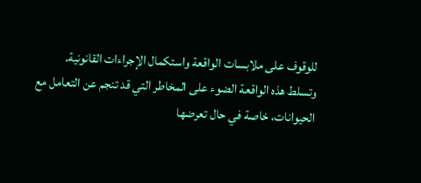للوقوف على ملابسات الواقعة واستكمال الإجراءات القانونية.
وتسلط هذه الواقعة الضوء على المخاطر التي قد تنجم عن التعامل مع الحيوانات، خاصة في حال تعرضها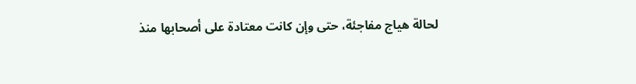لحالة هياج مفاجئة، حتى وإن كانت معتادة على أصحابها منذ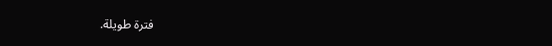فترة طويلة.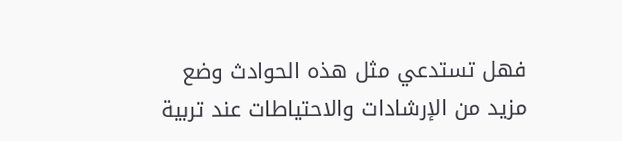فهل تستدعي مثل هذه الحوادث وضع مزيد من الإرشادات والاحتياطات عند تربية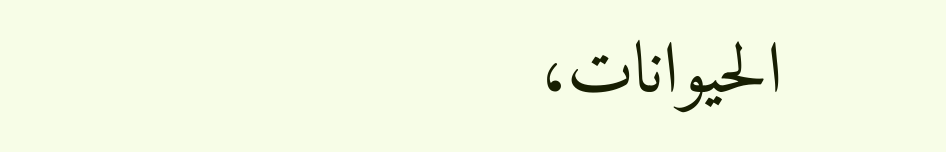الحيوانات،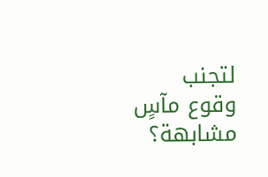لتجنب وقوع مآسٍ مشابهة؟